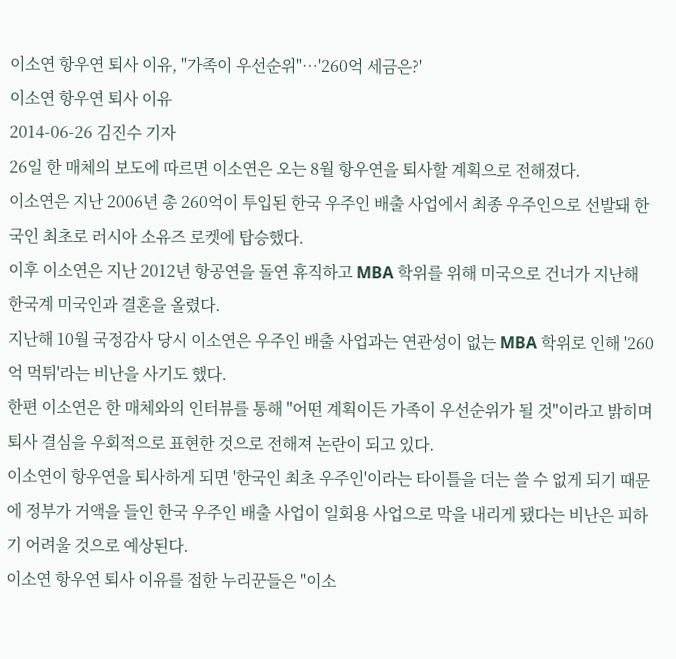이소연 항우연 퇴사 이유, "가족이 우선순위"…'260억 세금은?'
이소연 항우연 퇴사 이유
2014-06-26 김진수 기자
26일 한 매체의 보도에 따르면 이소연은 오는 8월 항우연을 퇴사할 계획으로 전해졌다.
이소연은 지난 2006년 총 260억이 투입된 한국 우주인 배출 사업에서 최종 우주인으로 선발돼 한국인 최초로 러시아 소유즈 로켓에 탑승했다.
이후 이소연은 지난 2012년 항공연을 돌연 휴직하고 MBA 학위를 위해 미국으로 건너가 지난해 한국계 미국인과 결혼을 올렸다.
지난해 10월 국정감사 당시 이소연은 우주인 배출 사업과는 연관성이 없는 MBA 학위로 인해 '260억 먹튀'라는 비난을 사기도 했다.
한편 이소연은 한 매체와의 인터뷰를 통해 "어떤 계획이든 가족이 우선순위가 될 것"이라고 밝히며 퇴사 결심을 우회적으로 표현한 것으로 전해져 논란이 되고 있다.
이소연이 항우연을 퇴사하게 되면 '한국인 최초 우주인'이라는 타이틀을 더는 쓸 수 없게 되기 때문에 정부가 거액을 들인 한국 우주인 배출 사업이 일회용 사업으로 막을 내리게 됐다는 비난은 피하기 어려울 것으로 예상된다.
이소연 항우연 퇴사 이유를 접한 누리꾼들은 "이소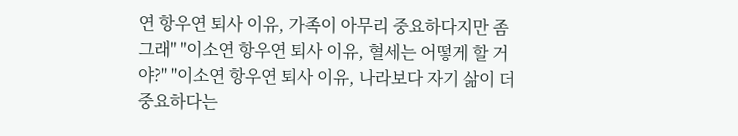연 항우연 퇴사 이유, 가족이 아무리 중요하다지만 좀 그래" "이소연 항우연 퇴사 이유, 혈세는 어떻게 할 거야?" "이소연 항우연 퇴사 이유, 나라보다 자기 삶이 더 중요하다는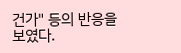건가" 등의 반응을 보였다.